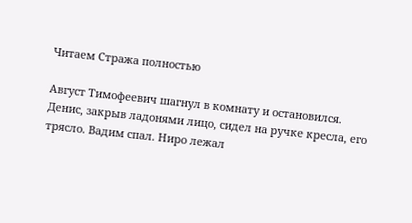Читаем Стража полностью

Август Тимофеевич шагнул в комнату и остановился. Денис, закрыв ладонями лицо, сидел на ручке кресла, его трясло. Вадим спал. Ниро лежал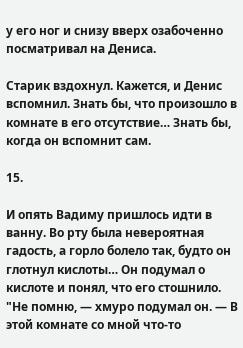у его ног и снизу вверх озабоченно посматривал на Дениса.

Старик вздохнул. Кажется, и Денис вспомнил. Знать бы, что произошло в комнате в его отсутствие… Знать бы, когда он вспомнит сам.

15.

И опять Вадиму пришлось идти в ванну. Во рту была невероятная гадость, а горло болело так, будто он глотнул кислоты… Он подумал о кислоте и понял, что его стошнило. "Не помню, — хмуро подумал он. — В этой комнате со мной что-то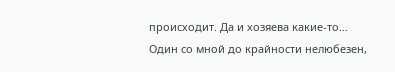происходит. Да и хозяева какие-то… Один со мной до крайности нелюбезен,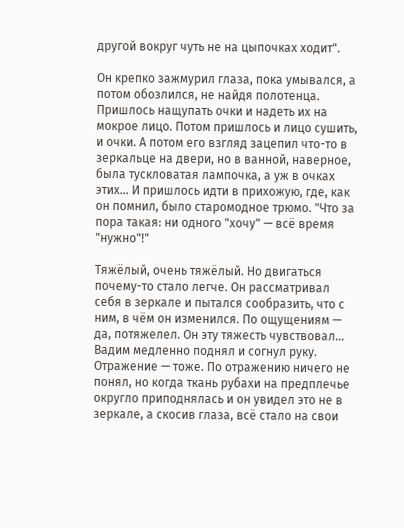другой вокруг чуть не на цыпочках ходит".

Он крепко зажмурил глаза, пока умывался, а потом обозлился, не найдя полотенца. Пришлось нащупать очки и надеть их на мокрое лицо. Потом пришлось и лицо сушить, и очки. А потом его взгляд зацепил что-то в зеркальце на двери, но в ванной, наверное, была тускловатая лампочка, а уж в очках этих… И пришлось идти в прихожую, где, как он помнил, было старомодное трюмо. "Что за пора такая: ни одного "хочу" — всё время "нужно"!"

Тяжёлый, очень тяжёлый. Но двигаться почему-то стало легче. Он рассматривал себя в зеркале и пытался сообразить, что с ним, в чём он изменился. По ощущениям — да, потяжелел. Он эту тяжесть чувствовал… Вадим медленно поднял и согнул руку. Отражение — тоже. По отражению ничего не понял, но когда ткань рубахи на предплечье округло приподнялась и он увидел это не в зеркале, а скосив глаза, всё стало на свои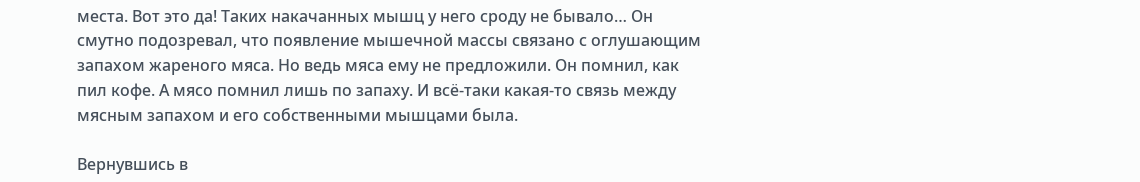места. Вот это да! Таких накачанных мышц у него сроду не бывало… Он смутно подозревал, что появление мышечной массы связано с оглушающим запахом жареного мяса. Но ведь мяса ему не предложили. Он помнил, как пил кофе. А мясо помнил лишь по запаху. И всё-таки какая-то связь между мясным запахом и его собственными мышцами была.

Вернувшись в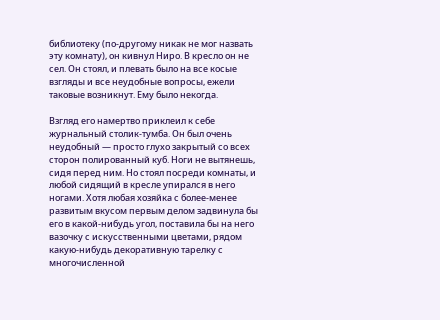библиотеку (по-другому никак не мог назвать эту комнату), он кивнул Ниро. В кресло он не сел. Он стоял, и плевать было на все косые взгляды и все неудобные вопросы, ежели таковые возникнут. Ему было некогда.

Взгляд его намертво приклеил к себе журнальный столик-тумба. Он был очень неудобный — просто глухо закрытый со всех сторон полированный куб. Ноги не вытянешь, сидя перед ним. Но стоял посреди комнаты, и любой сидящий в кресле упирался в него ногами. Хотя любая хозяйка с более-менее развитым вкусом первым делом задвинула бы его в какой-нибудь угол, поставила бы на него вазочку с искусственными цветами, рядом какую-нибудь декоративную тарелку с многочисленной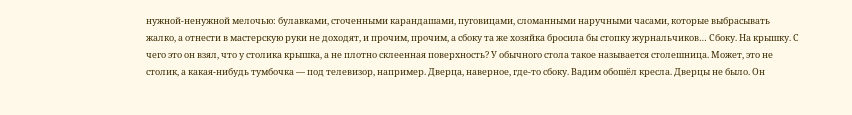нужной-ненужной мелочью: булавками, сточенными карандашами, пуговицами, сломанными наручными часами, которые выбрасывать жалко, а отнести в мастерскую руки не доходят, и прочим, прочим, а сбоку та же хозяйка бросила бы стопку журнальчиков… Сбоку. На крышку. С чего это он взял, что у столика крышка, а не плотно склеенная поверхность? У обычного стола такое называется столешница. Может, это не столик, а какая-нибудь тумбочка — под телевизор, например. Дверца, наверное, где-то сбоку. Вадим обошёл кресла. Дверцы не было. Он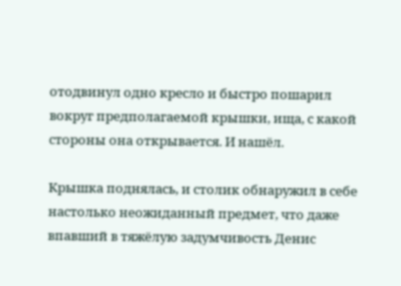отодвинул одно кресло и быстро пошарил вокруг предполагаемой крышки, ища, с какой стороны она открывается. И нашёл.

Крышка поднялась, и столик обнаружил в себе настолько неожиданный предмет, что даже впавший в тяжёлую задумчивость Денис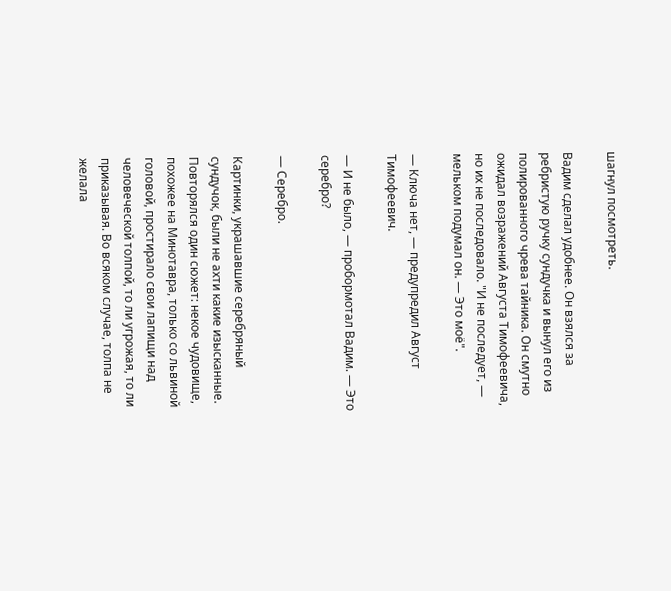шагнул посмотреть.

Вадим сделал удобнее. Он взялся за ребристую ручку сундучка и вынул его из полированного чрева тайника. Он смутно ожидал возражений Августа Тимофеевича, но их не последовало. "И не последует, — мельком подумал он. — Это моё".

— Ключа нет, — предупредил Август Тимофеевич.

— И не было, — пробормотал Вадим. — Это серебро?

— Серебро.

Картинки, украшавшие серебряный сундучок, были не ахти какие изысканные. Повторялся один сюжет: некое чудовище, похожее на Минотавра, только со львиной головой, простирало свои лапищи над человеческой толпой, то ли угрожая, то ли приказывая. Во всяком случае, толпа не желала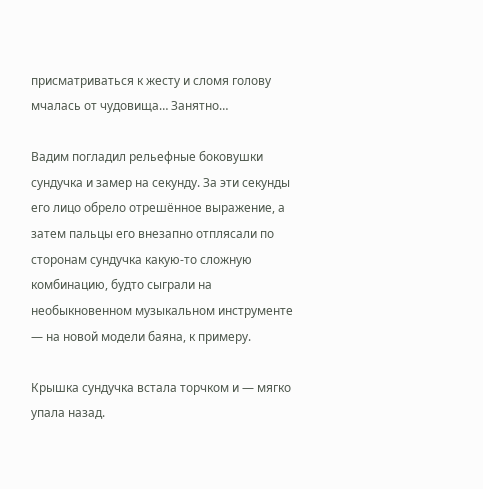присматриваться к жесту и сломя голову мчалась от чудовища… Занятно…

Вадим погладил рельефные боковушки сундучка и замер на секунду. За эти секунды его лицо обрело отрешённое выражение, а затем пальцы его внезапно отплясали по сторонам сундучка какую-то сложную комбинацию, будто сыграли на необыкновенном музыкальном инструменте — на новой модели баяна, к примеру.

Крышка сундучка встала торчком и — мягко упала назад.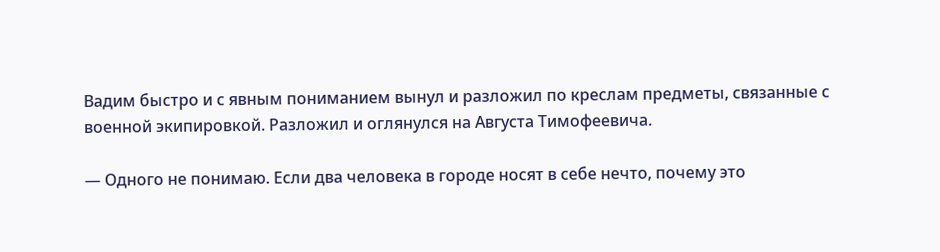Вадим быстро и с явным пониманием вынул и разложил по креслам предметы, связанные с военной экипировкой. Разложил и оглянулся на Августа Тимофеевича.

— Одного не понимаю. Если два человека в городе носят в себе нечто, почему это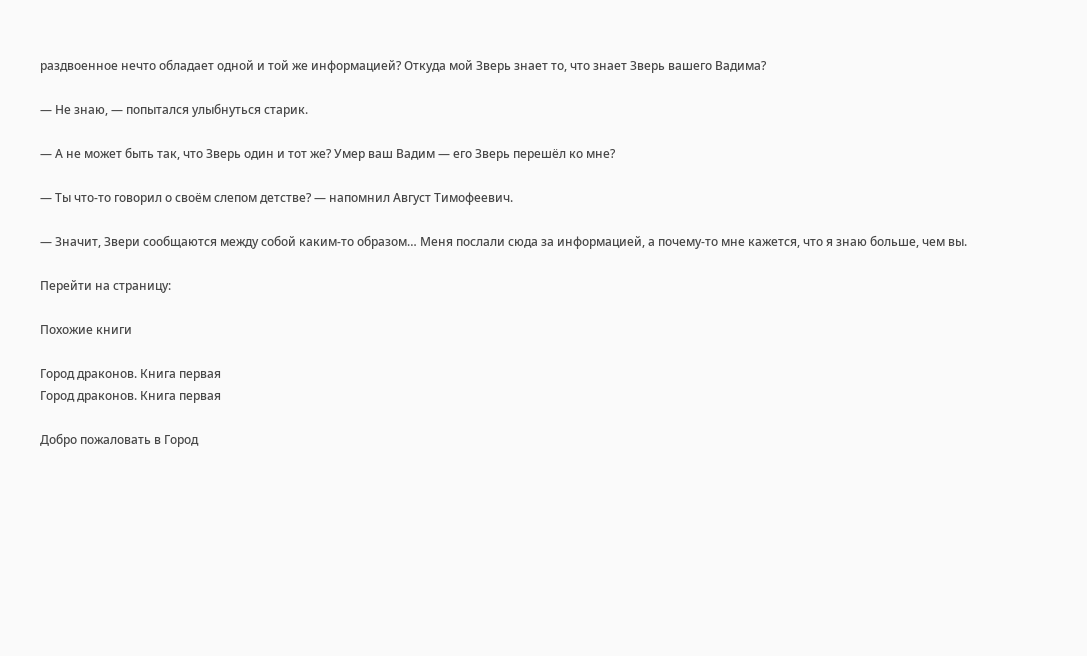раздвоенное нечто обладает одной и той же информацией? Откуда мой Зверь знает то, что знает Зверь вашего Вадима?

— Не знаю, — попытался улыбнуться старик.

— А не может быть так, что Зверь один и тот же? Умер ваш Вадим — его Зверь перешёл ко мне?

— Ты что-то говорил о своём слепом детстве? — напомнил Август Тимофеевич.

— Значит, Звери сообщаются между собой каким-то образом… Меня послали сюда за информацией, а почему-то мне кажется, что я знаю больше, чем вы.

Перейти на страницу:

Похожие книги

Город драконов. Книга первая
Город драконов. Книга первая

Добро пожаловать в Город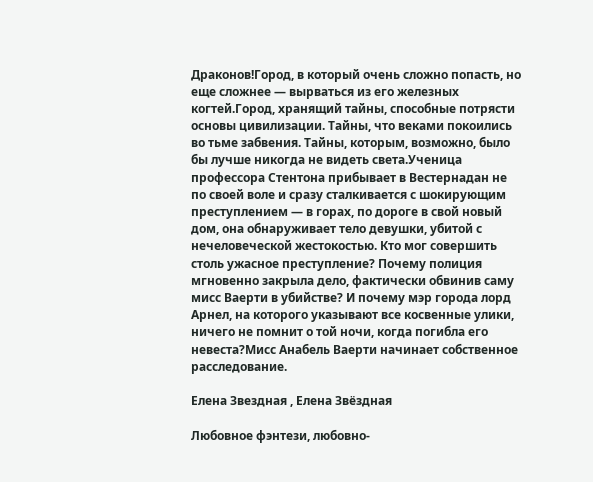Драконов!Город, в который очень сложно попасть, но еще сложнее — вырваться из его железных когтей.Город, хранящий тайны, способные потрясти основы цивилизации. Тайны, что веками покоились во тьме забвения. Тайны, которым, возможно, было бы лучше никогда не видеть света.Ученица профессора Стентона прибывает в Вестернадан не по своей воле и сразу сталкивается с шокирующим преступлением — в горах, по дороге в свой новый дом, она обнаруживает тело девушки, убитой с нечеловеческой жестокостью. Кто мог совершить столь ужасное преступление? Почему полиция мгновенно закрыла дело, фактически обвинив саму мисс Ваерти в убийстве? И почему мэр города лорд Арнел, на которого указывают все косвенные улики, ничего не помнит о той ночи, когда погибла его невеста?Мисс Анабель Ваерти начинает собственное расследование.

Елена Звездная , Елена Звёздная

Любовное фэнтези, любовно-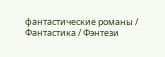фантастические романы / Фантастика / Фэнтези